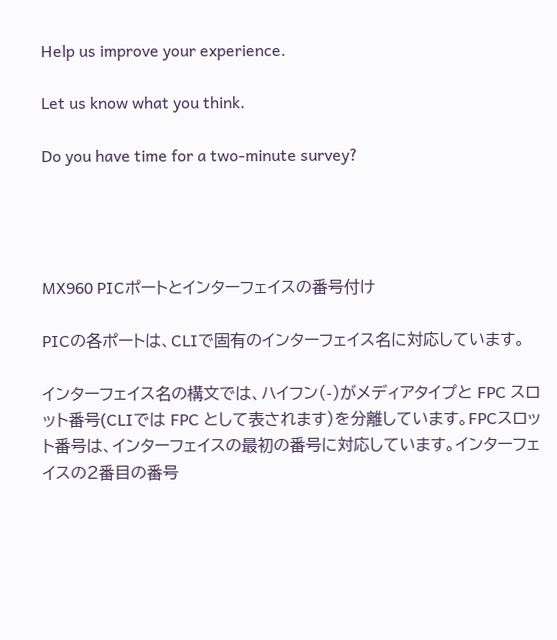Help us improve your experience.

Let us know what you think.

Do you have time for a two-minute survey?




MX960 PICポートとインターフェイスの番号付け

PICの各ポートは、CLIで固有のインターフェイス名に対応しています。

インターフェイス名の構文では、ハイフン(-)がメディアタイプと FPC スロット番号(CLIでは FPC として表されます)を分離しています。FPCスロット番号は、インターフェイスの最初の番号に対応しています。インターフェイスの2番目の番号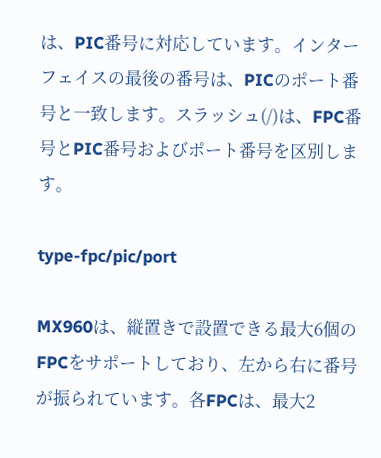は、PIC番号に対応しています。インターフェイスの最後の番号は、PICのポート番号と一致します。スラッシュ(/)は、FPC番号とPIC番号およびポート番号を区別します。

type-fpc/pic/port

MX960は、縦置きで設置できる最大6個のFPCをサポートしており、左から右に番号が振られています。各FPCは、最大2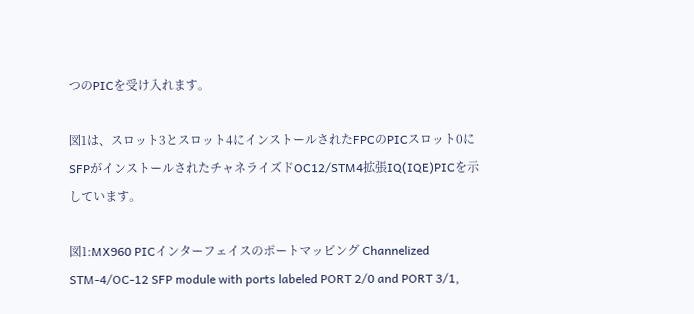つのPICを受け入れます。

図1は、スロット3とスロット4にインストールされたFPCのPICスロット0にSFPがインストールされたチャネライズドOC12/STM4拡張IQ(IQE)PICを示しています。

図1:MX960 PICインターフェイスのポートマッピング Channelized STM-4/OC-12 SFP module with ports labeled PORT 2/0 and PORT 3/1,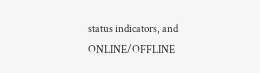status indicators, and ONLINE/OFFLINE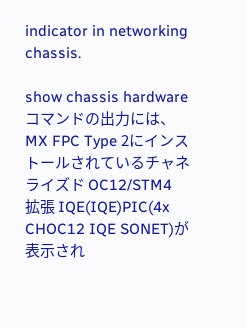indicator in networking chassis.

show chassis hardware コマンドの出力には、MX FPC Type 2にインストールされているチャネライズド OC12/STM4 拡張 IQE(IQE)PIC(4x CHOC12 IQE SONET)が表示され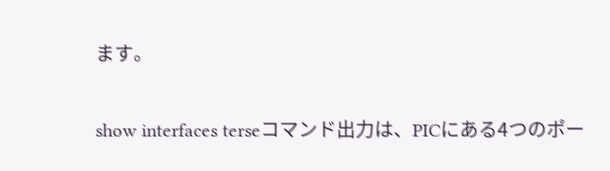ます。

show interfaces terseコマンド出力は、PICにある4つのポー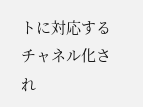トに対応するチャネル化され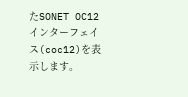たSONET OC12インターフェイス(coc12)を表示します。